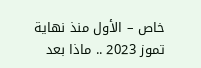خاص – الأول منذ نهاية تموز 2023 .. ماذا بعد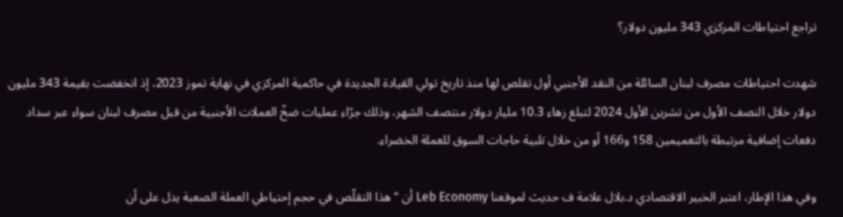تراجع احتياطات المركزي 343 مليون دولار؟

شهدت احتياطات مصرف لبنان السائلة من النقد الأجنبي أول تقلص لها منذ تاريخ تولي القيادة الجديدة في حاكمية المركزي في نهاية تموز 2023، إذ انخفضت بقيمة 343 مليون دولار خلال النصف الأول من تشرين الأول 2024 لتبلغ زهاء 10.3 مليار دولار منتصف الشهر، وذلك جرّاء عمليات ضخّ العملات الأجنبية من قبل مصرف لبنان سواء عبر سداد دفعات إضافية مرتبطة بالتعميمين 158 و166 أو من خلال تلبية حاجات السوق للعملة الخضراء.

وفي هذا الإطار، اعتبر الخبير الاقتصادي د.بلال علامة ف حديث لموقعنا Leb Economy أن “هذا التقلّص في حجم إحتياطي العملة الصعبة يدل على أن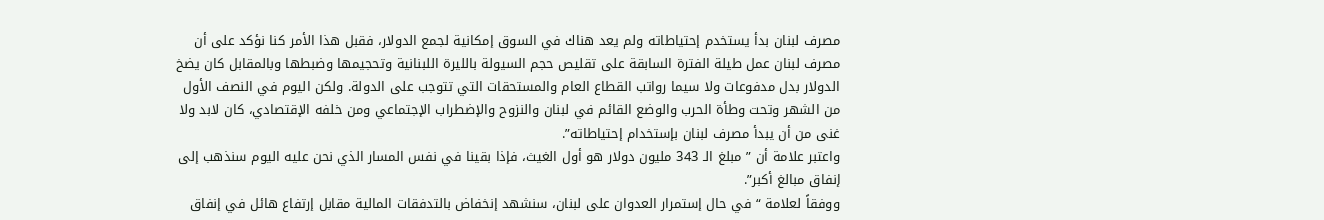مصرف لبنان بدأ يستخدم إحتياطاته ولم يعد هناك في السوق إمكانية لجمع الدولار، فقبل هذا الأمر كنا نؤكد على أن مصرف لبنان عمل طيلة الفترة السابقة على تقليص حجم السيولة بالليرة اللبنانية وتحجيمها وضبطها وبالمقابل كان يضخ الدولار بدل مدفوعات ولا سيما رواتب القطاع العام والمستحقات التي تتوجب على الدولة. ولكن اليوم في النصف الأول من الشهر وتحت وطأة الحرب والوضع القائم في لبنان والنزوح والإضطراب الإجتماعي ومن خلفه الإقتصادي، كان لابد ولا غنى من أن يبدأ مصرف لبنان بإستخدام إحتياطاته”.
واعتبر علامة أن ” مبلغ الـ 343 مليون دولار هو أول الغيث، فإذا بقينا في نفس المسار الذي نحن عليه اليوم سنذهب إلى إنفاق مبالغ أكبر”.
ووفقاً لعلامة “في حال إستمرار العدوان على لبنان، سنشهد إنخفاض بالتدفقات المالية مقابل إرتفاع هائل في إنفاق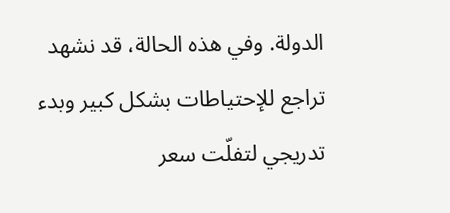الدولة. وفي هذه الحالة، قد نشهد تراجع للإحتياطات بشكل كبير وبدء تدريجي لتفلّت سعر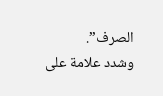الصرف”.
وشدد علامة على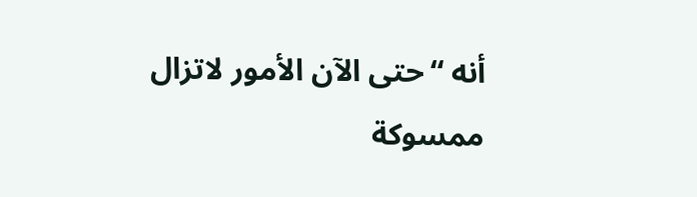أنه “حتى الآن الأمور لاتزال ممسوكة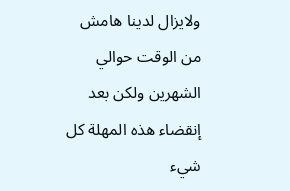ولايزال لدينا هامش من الوقت حوالي الشهرين ولكن بعد إنقضاء هذه المهلة كل شيء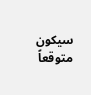سيكون متوقعاً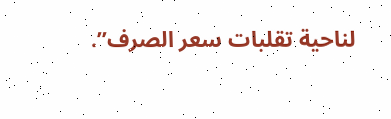لناحية تقلبات سعر الصرف”.